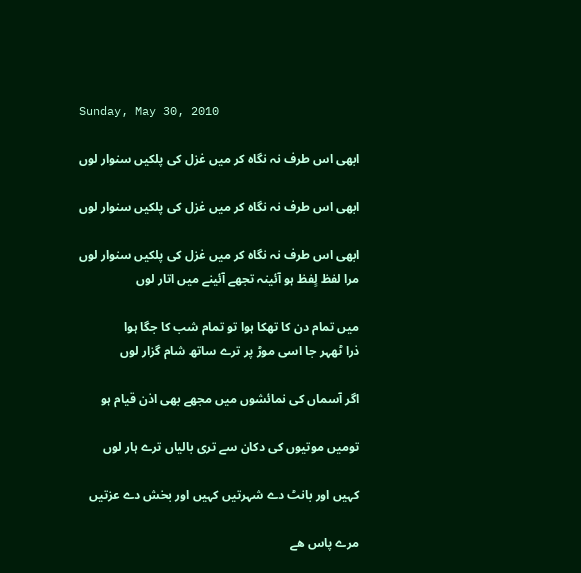Sunday, May 30, 2010

ابھی اس طرف نہ نگاہ کر میں غزل کی پلکیں سنوار لوں

ابھی اس طرف نہ نگاہ کر میں غزل کی پلکیں سنوار لوں

ابھی اس طرف نہ نگاہ کر میں غزل کی پلکیں سنوار لوں
مرا لفظ لٍفظ ہو آئینہ تجھے آئینے میں اتار لوں

میں تمام دن کا تھکا ہوا تو تمام شب کا جگا ہوا
ذرا ٹھہر جا اسی موڑ پر ترے ساتھ شام گزار لوں

اگر آسماں کی نمائشوں میں مجھے بھی اذن قیام ہو

تومیں موتیوں کی دکان سے تری بالیاں ترے ہار لوں

کہیں اور بانٹ دے شہرتیں کہیں اور بخش دے عزتیں

مرے پاس ھے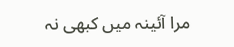مرا آئینہ میں کبھی نہ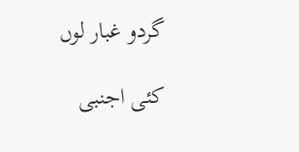گردو غبار لوں

کئی اجنبی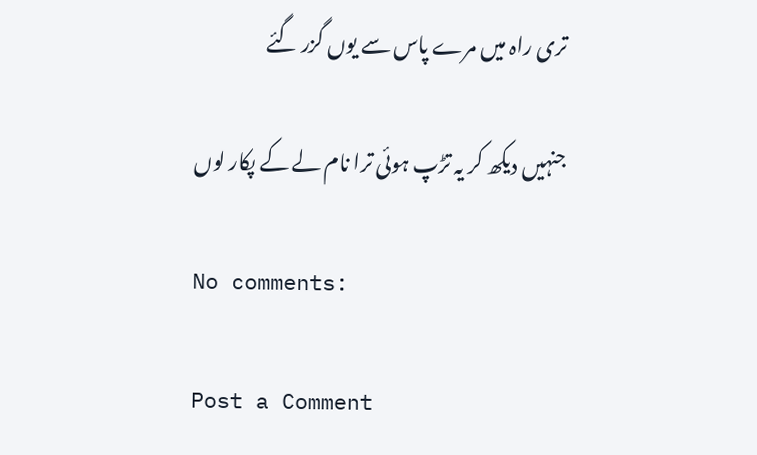تری راہ میں مرے پاس سے یوں گزر گئے

جنہیں دیکھ کر یہ تڑپ ہوئی ترا نام لے کے پکار لوں

No comments:

Post a Comment